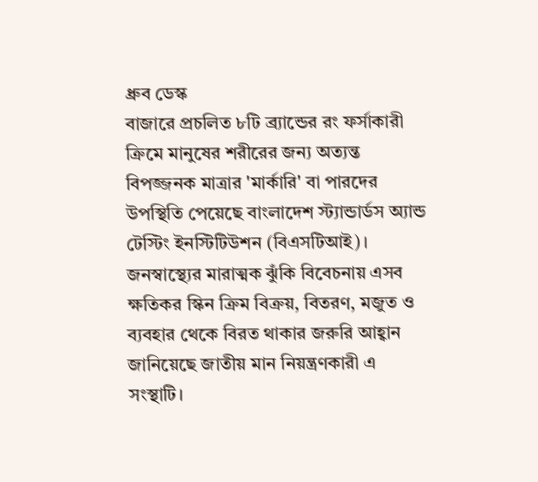ধ্রুব ডেস্ক
বাজারে প্রচলিত ৮টি ব্র্যান্ডের রং ফর্সাকারী ক্রিমে মানুষের শরীরের জন্য অত্যন্ত বিপজ্জনক মাত্রার 'মার্কারি' বা পারদের উপস্থিতি পেয়েছে বাংলাদেশ স্ট্যান্ডার্ডস অ্যান্ড টেস্টিং ইনস্টিটিউশন (বিএসটিআই)। জনস্বাস্থ্যের মারাত্মক ঝুঁকি বিবেচনায় এসব ক্ষতিকর স্কিন ক্রিম বিক্রয়, বিতরণ, মজুত ও ব্যবহার থেকে বিরত থাকার জরুরি আহ্বান জানিয়েছে জাতীয় মান নিয়ন্ত্রণকারী এ সংস্থাটি।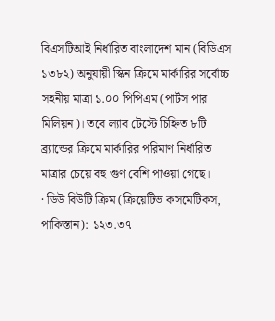বিএসটিআই নির্ধারিত বাংলাদেশ মান (বিডিএস ১৩৮২) অনুযায়ী স্কিন ক্রিমে মার্কারির সর্বোচ্চ সহনীয় মাত্রা ১.০০ পিপিএম (পার্টস পার মিলিয়ন)। তবে ল্যাব টেস্টে চিহ্নিত ৮টি ব্র্যান্ডের ক্রিমে মার্কারির পরিমাণ নির্ধারিত মাত্রার চেয়ে বহু গুণ বেশি পাওয়া গেছে।
· ডিউ বিউটি ক্রিম (ক্রিয়েটিভ কসমেটিকস, পাকিস্তান): ১২৩.৩৭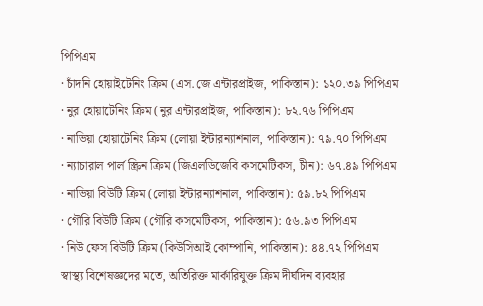পিপিএম
· চাঁদনি হোয়াইটেনিং ক্রিম (এস.জে এন্টারপ্রাইজ, পাকিস্তান): ১২০.৩৯ পিপিএম
· নুর হোয়াটেনিং ক্রিম (নুর এন্টারপ্রাইজ, পাকিস্তান): ৮২.৭৬ পিপিএম
· নাভিয়া হোয়াটেনিং ক্রিম (লোয়া ইন্টারন্যাশনাল, পাকিস্তান): ৭৯.৭০ পিপিএম
· ন্যাচারাল পার্ল স্ক্রিন ক্রিম (জিএলডিজেবি কসমেটিকস, চীন): ৬৭.৪৯ পিপিএম
· নাভিয়া বিউটি ক্রিম (লোয়া ইন্টারন্যাশনাল, পাকিস্তান): ৫৯.৮২ পিপিএম
· গৌরি বিউটি ক্রিম (গৌরি কসমেটিকস, পাকিস্তান): ৫৬.৯৩ পিপিএম
· নিউ ফেস বিউটি ক্রিম (কিউসিআই কোম্পানি, পাকিস্তান): ৪৪.৭২ পিপিএম
স্বাস্থ্য বিশেষজ্ঞদের মতে, অতিরিক্ত মার্কারিযুক্ত ক্রিম দীর্ঘদিন ব্যবহার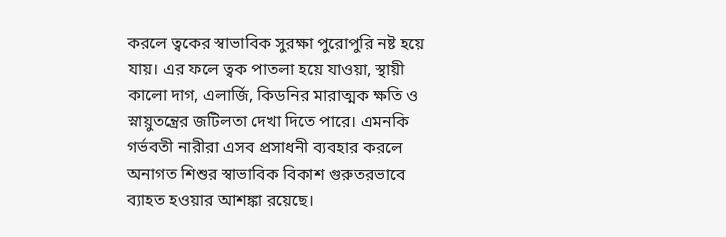করলে ত্বকের স্বাভাবিক সুরক্ষা পুরোপুরি নষ্ট হয়ে যায়। এর ফলে ত্বক পাতলা হয়ে যাওয়া, স্থায়ী কালো দাগ, এলার্জি, কিডনির মারাত্মক ক্ষতি ও স্নায়ুতন্ত্রের জটিলতা দেখা দিতে পারে। এমনকি গর্ভবতী নারীরা এসব প্রসাধনী ব্যবহার করলে অনাগত শিশুর স্বাভাবিক বিকাশ গুরুতরভাবে ব্যাহত হওয়ার আশঙ্কা রয়েছে।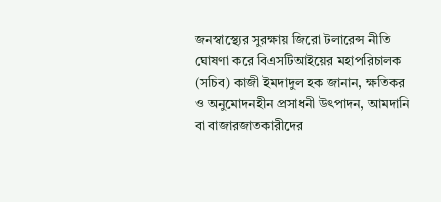জনস্বাস্থ্যের সুরক্ষায় জিরো টলারেন্স নীতি ঘোষণা করে বিএসটিআইয়ের মহাপরিচালক (সচিব) কাজী ইমদাদুল হক জানান, ক্ষতিকর ও অনুমোদনহীন প্রসাধনী উৎপাদন, আমদানি বা বাজারজাতকারীদের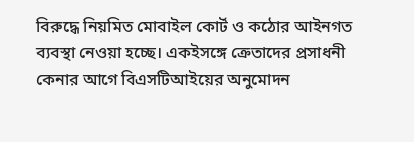বিরুদ্ধে নিয়মিত মোবাইল কোর্ট ও কঠোর আইনগত ব্যবস্থা নেওয়া হচ্ছে। একইসঙ্গে ক্রেতাদের প্রসাধনী কেনার আগে বিএসটিআইয়ের অনুমোদন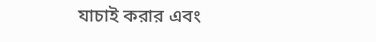যাচাই করার এবং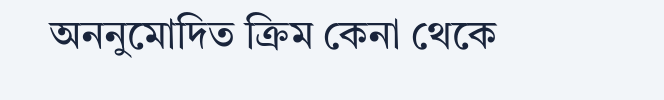অননুমোদিত ক্রিম কেনা থেকে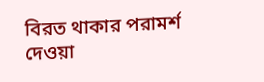বিরত থাকার পরামর্শ দেওয়া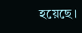হয়েছে।